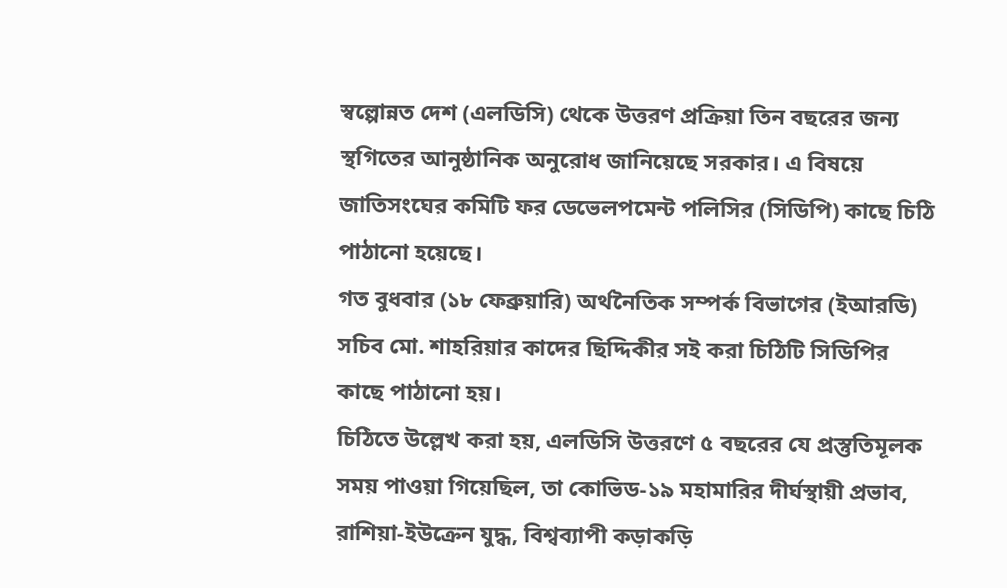স্বল্পোন্নত দেশ (এলডিসি) থেকে উত্তরণ প্রক্রিয়া তিন বছরের জন্য স্থগিতের আনুষ্ঠানিক অনুরোধ জানিয়েছে সরকার। এ বিষয়ে জাতিসংঘের কমিটি ফর ডেভেলপমেন্ট পলিসির (সিডিপি) কাছে চিঠি পাঠানো হয়েছে।
গত বুধবার (১৮ ফেব্রুয়ারি) অর্থনৈতিক সম্পর্ক বিভাগের (ইআরডি) সচিব মো. শাহরিয়ার কাদের ছিদ্দিকীর সই করা চিঠিটি সিডিপির কাছে পাঠানো হয়।
চিঠিতে উল্লেখ করা হয়, এলডিসি উত্তরণে ৫ বছরের যে প্রস্তুতিমূলক সময় পাওয়া গিয়েছিল, তা কোভিড-১৯ মহামারির দীর্ঘস্থায়ী প্রভাব, রাশিয়া-ইউক্রেন যুদ্ধ, বিশ্বব্যাপী কড়াকড়ি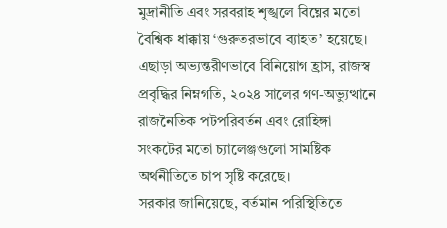মুদ্রানীতি এবং সরবরাহ শৃঙ্খলে বিঘ্নের মতো বৈশ্বিক ধাক্কায় ‘গুরুতরভাবে ব্যাহত’ হয়েছে। এছাড়া অভ্যন্তরীণভাবে বিনিয়োগ হ্রাস, রাজস্ব প্রবৃদ্ধির নিম্নগতি, ২০২৪ সালের গণ-অভ্যুত্থানে রাজনৈতিক পটপরিবর্তন এবং রোহিঙ্গা সংকটের মতো চ্যালেঞ্জগুলো সামষ্টিক অর্থনীতিতে চাপ সৃষ্টি করেছে।
সরকার জানিয়েছে, বর্তমান পরিস্থিতিতে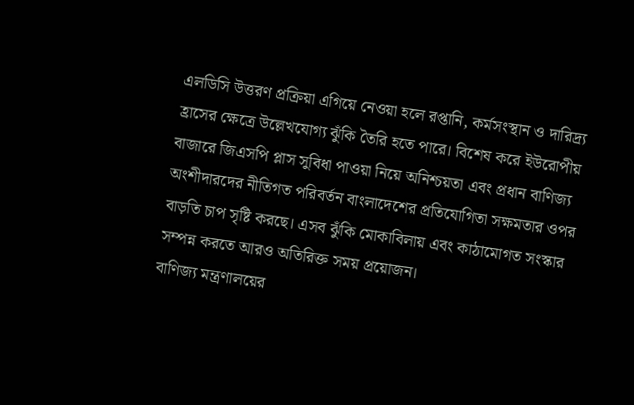এলডিসি উত্তরণ প্রক্রিয়া এগিয়ে নেওয়া হলে রপ্তানি, কর্মসংস্থান ও দারিদ্র্য হ্রাসের ক্ষেত্রে উল্লেখযোগ্য ঝুঁকি তৈরি হতে পারে। বিশেষ করে ইউরোপীয় বাজারে জিএসপি প্লাস সুবিধা পাওয়া নিয়ে অনিশ্চয়তা এবং প্রধান বাণিজ্য অংশীদারদের নীতিগত পরিবর্তন বাংলাদেশের প্রতিযোগিতা সক্ষমতার ওপর বাড়তি চাপ সৃষ্টি করছে। এসব ঝুঁকি মোকাবিলায় এবং কাঠামোগত সংস্কার সম্পন্ন করতে আরও অতিরিক্ত সময় প্রয়োজন।
বাণিজ্য মন্ত্রণালয়ের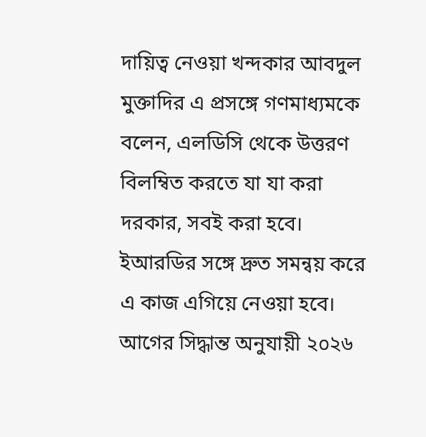দায়িত্ব নেওয়া খন্দকার আবদুল মুক্তাদির এ প্রসঙ্গে গণমাধ্যমকে বলেন, এলডিসি থেকে উত্তরণ বিলম্বিত করতে যা যা করা দরকার, সবই করা হবে। ইআরডির সঙ্গে দ্রুত সমন্বয় করে এ কাজ এগিয়ে নেওয়া হবে।
আগের সিদ্ধান্ত অনুযায়ী ২০২৬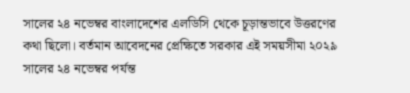সালের ২৪ নভেম্বর বাংলাদেশের এলডিসি থেকে চূড়ান্তভাবে উত্তরণের কথা ছিলো। বর্তমান আবেদনের প্রেক্ষিতে সরকার এই সময়সীমা ২০২৯ সালের ২৪ নভেম্বর পর্যন্ত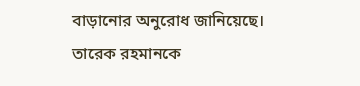বাড়ানোর অনুরোধ জানিয়েছে।
তারেক রহমানকে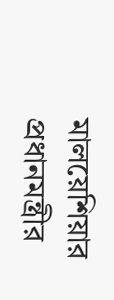মালয়েশিয়ার প্রধানমন্ত্রীর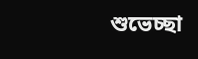শুভেচ্ছা